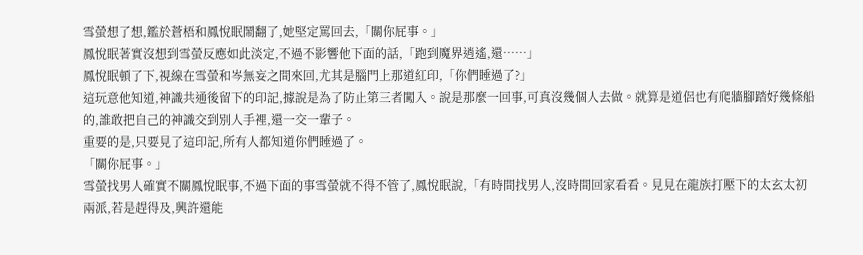雪螢想了想,鑑於蒼梧和鳳悅眠鬧翻了,她堅定罵回去,「關你屁事。」
鳳悅眠著實沒想到雪螢反應如此淡定,不過不影響他下面的話,「跑到魔界逍遙,還……」
鳳悅眠頓了下,視線在雪螢和岑無妄之間來回,尤其是腦門上那道紅印,「你們睡過了?」
這玩意他知道,神識共通後留下的印記,據說是為了防止第三者闖入。說是那麼一回事,可真沒幾個人去做。就算是道侶也有爬牆腳踏好幾條船的,誰敢把自己的神識交到別人手裡,還一交一輩子。
重要的是,只要見了這印記,所有人都知道你們睡過了。
「關你屁事。」
雪螢找男人確實不關鳳悅眠事,不過下面的事雪螢就不得不管了,鳳悅眠說,「有時間找男人,沒時間回家看看。見見在龍族打壓下的太玄太初兩派,若是趕得及,興許還能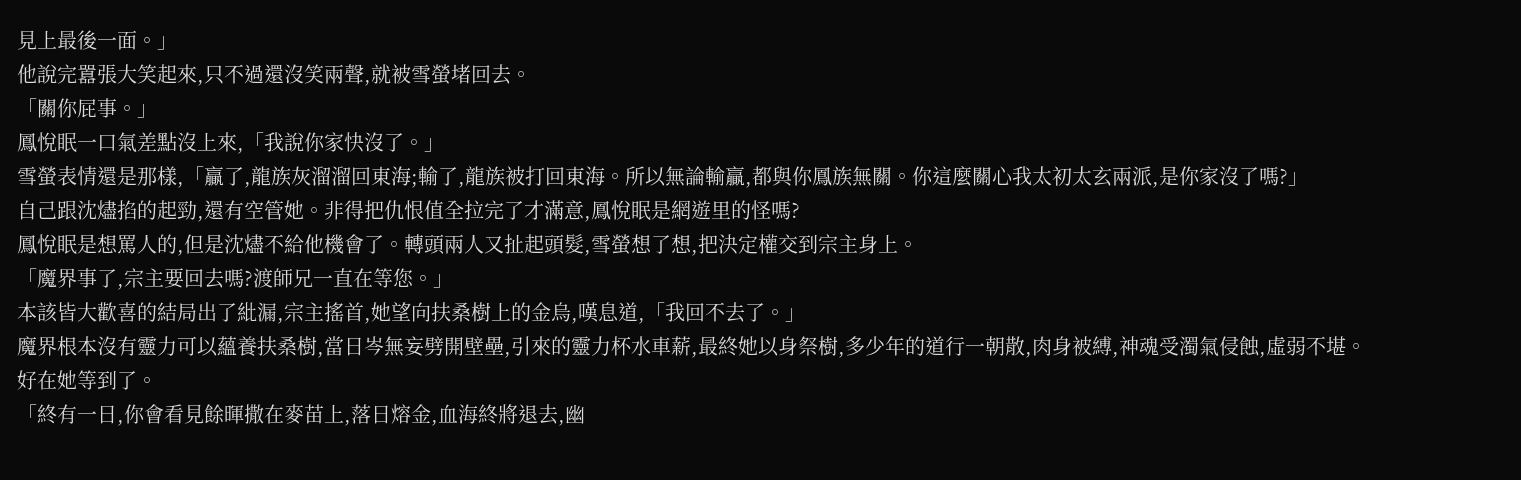見上最後一面。」
他說完囂張大笑起來,只不過還沒笑兩聲,就被雪螢堵回去。
「關你屁事。」
鳳悅眠一口氣差點沒上來,「我說你家快沒了。」
雪螢表情還是那樣,「贏了,龍族灰溜溜回東海;輸了,龍族被打回東海。所以無論輸贏,都與你鳳族無關。你這麼關心我太初太玄兩派,是你家沒了嗎?」
自己跟沈燼掐的起勁,還有空管她。非得把仇恨值全拉完了才滿意,鳳悅眠是網遊里的怪嗎?
鳳悅眠是想罵人的,但是沈燼不給他機會了。轉頭兩人又扯起頭髮,雪螢想了想,把決定權交到宗主身上。
「魔界事了,宗主要回去嗎?渡師兄一直在等您。」
本該皆大歡喜的結局出了紕漏,宗主搖首,她望向扶桑樹上的金烏,嘆息道,「我回不去了。」
魔界根本沒有靈力可以蘊養扶桑樹,當日岑無妄劈開壁壘,引來的靈力杯水車薪,最終她以身祭樹,多少年的道行一朝散,肉身被縛,神魂受濁氣侵蝕,虛弱不堪。
好在她等到了。
「終有一日,你會看見餘暉撒在麥苗上,落日熔金,血海終將退去,幽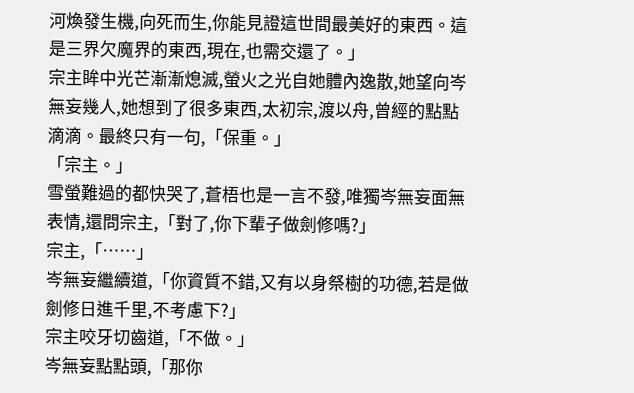河煥發生機,向死而生,你能見證這世間最美好的東西。這是三界欠魔界的東西,現在,也需交還了。」
宗主眸中光芒漸漸熄滅,螢火之光自她體內逸散,她望向岑無妄幾人,她想到了很多東西,太初宗,渡以舟,曾經的點點滴滴。最終只有一句,「保重。」
「宗主。」
雪螢難過的都快哭了,蒼梧也是一言不發,唯獨岑無妄面無表情,還問宗主,「對了,你下輩子做劍修嗎?」
宗主,「……」
岑無妄繼續道,「你資質不錯,又有以身祭樹的功德,若是做劍修日進千里,不考慮下?」
宗主咬牙切齒道,「不做。」
岑無妄點點頭,「那你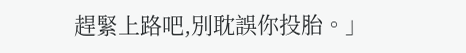趕緊上路吧,別耽誤你投胎。」